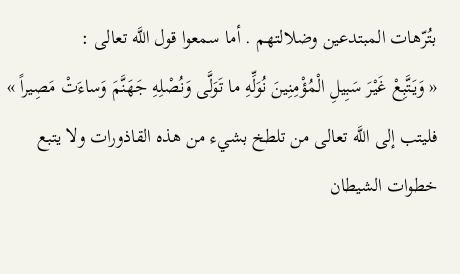بتُرّهات المبتدعين وضلالتهم . أما سمعوا قول اللَّه تعالى :
« وَيَتَّبِعْ غَيْرَ سَبِيلِ الْمُؤْمِنِينَ نُوَلِّهِ ما تَوَلَّى وَنُصْلِهِ جَهَنَّمَ وَساءَتْ مَصِيراً »
فليتب إلى اللَّه تعالى من تلطخ بشيء من هذه القاذورات ولا يتبع خطوات الشيطان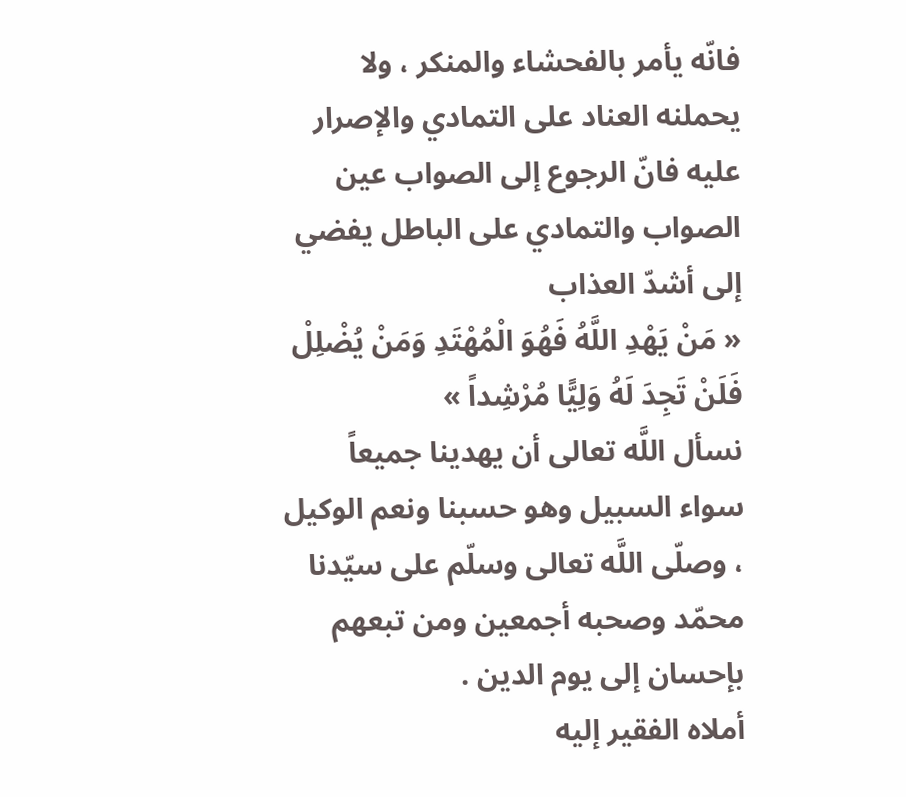فانّه يأمر بالفحشاء والمنكر ، ولا يحملنه العناد على التمادي والإصرار عليه فانّ الرجوع إلى الصواب عين الصواب والتمادي على الباطل يفضي إلى أشدّ العذاب
« مَنْ يَهْدِ اللَّهُ فَهُوَ الْمُهْتَدِ وَمَنْ يُضْلِلْ فَلَنْ تَجِدَ لَهُ وَلِيًّا مُرْشِداً »
نسأل اللَّه تعالى أن يهدينا جميعاً سواء السبيل وهو حسبنا ونعم الوكيل ، وصلّى اللَّه تعالى وسلّم على سيّدنا محمّد وصحبه أجمعين ومن تبعهم بإحسان إلى يوم الدين .
أملاه الفقير إليه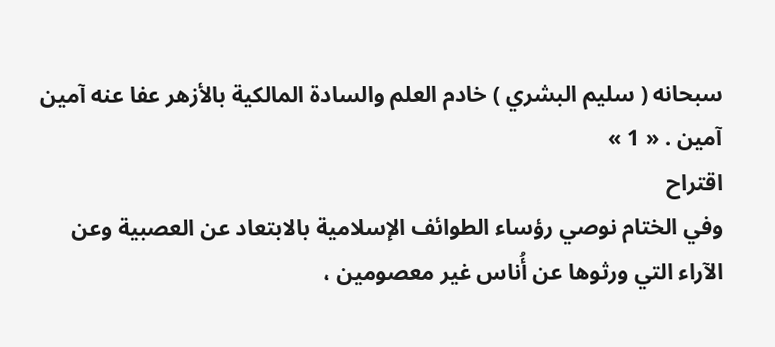سبحانه ( سليم البشري ) خادم العلم والسادة المالكية بالأزهر عفا عنه آمين آمين . « 1 »
اقتراح
وفي الختام نوصي رؤساء الطوائف الإسلامية بالابتعاد عن العصبية وعن الآراء التي ورثوها عن أُناس غير معصومين ،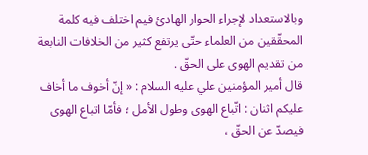وبالاستعداد لإجراء الحوار الهادئ فيم اختلف فيه كلمة المحقّقين من العلماء حتّى يرتفع كثير من الخلافات النابعة من تقديم الهوى على الحقّ .
قال أمير المؤمنين علي عليه السلام : « إنّ أخوف ما أخاف عليكم اثنان : اتّباع الهوى وطول الأمل ؛ فأمّا اتباع الهوى فيصدّ عن الحقّ ،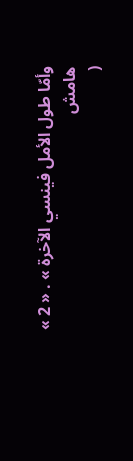وأمّا طول الأمل فينسي الآخرة » . « 2 »
هامش
(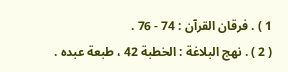1 ) . فرقان القرآن : 74 - 76 .
( 2 ) . نهج البلاغة : الخطبة 42 ، طبعة عبده .